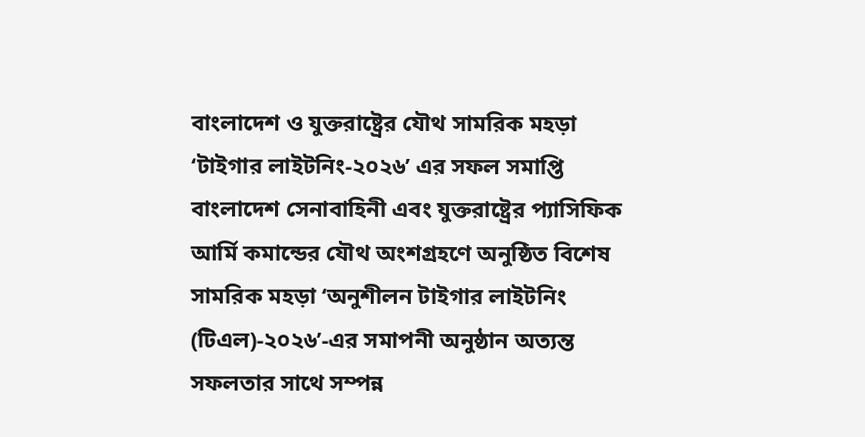বাংলাদেশ ও যুক্তরাষ্ট্রের যৌথ সামরিক মহড়া ‘টাইগার লাইটনিং-২০২৬’ এর সফল সমাপ্তি
বাংলাদেশ সেনাবাহিনী এবং যুক্তরাষ্ট্রের প্যাসিফিক আর্মি কমান্ডের যৌথ অংশগ্রহণে অনুষ্ঠিত বিশেষ সামরিক মহড়া ‘অনুশীলন টাইগার লাইটনিং (টিএল)-২০২৬’-এর সমাপনী অনুষ্ঠান অত্যন্ত সফলতার সাথে সম্পন্ন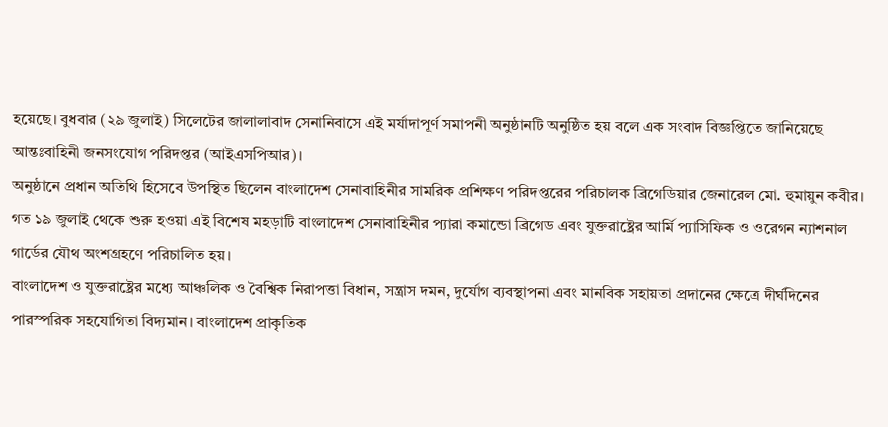হয়েছে। বুধবার (২৯ জুলাই) সিলেটের জালালাবাদ সেনানিবাসে এই মর্যাদাপূর্ণ সমাপনী অনুষ্ঠানটি অনুষ্ঠিত হয় বলে এক সংবাদ বিজ্ঞপ্তিতে জানিয়েছে আন্তঃবাহিনী জনসংযোগ পরিদপ্তর (আইএসপিআর)।
অনুষ্ঠানে প্রধান অতিথি হিসেবে উপস্থিত ছিলেন বাংলাদেশ সেনাবাহিনীর সামরিক প্রশিক্ষণ পরিদপ্তরের পরিচালক ব্রিগেডিয়ার জেনারেল মো. হুমায়ুন কবীর। গত ১৯ জুলাই থেকে শুরু হওয়া এই বিশেষ মহড়াটি বাংলাদেশ সেনাবাহিনীর প্যারা কমান্ডো ব্রিগেড এবং যুক্তরাষ্ট্রের আর্মি প্যাসিফিক ও ওরেগন ন্যাশনাল গার্ডের যৌথ অংশগ্রহণে পরিচালিত হয়।
বাংলাদেশ ও যুক্তরাষ্ট্রের মধ্যে আঞ্চলিক ও বৈশ্বিক নিরাপত্তা বিধান, সন্ত্রাস দমন, দুর্যোগ ব্যবস্থাপনা এবং মানবিক সহায়তা প্রদানের ক্ষেত্রে দীর্ঘদিনের পারস্পরিক সহযোগিতা বিদ্যমান। বাংলাদেশ প্রাকৃতিক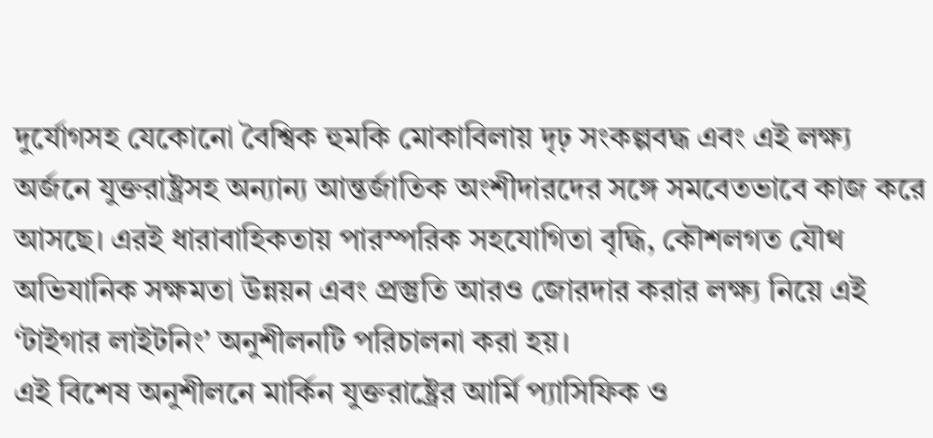দুর্যোগসহ যেকোনো বৈশ্বিক হুমকি মোকাবিলায় দৃঢ় সংকল্পবদ্ধ এবং এই লক্ষ্য অর্জনে যুক্তরাষ্ট্রসহ অন্যান্য আন্তর্জাতিক অংশীদারদের সঙ্গে সমবেতভাবে কাজ করে আসছে। এরই ধারাবাহিকতায় পারস্পরিক সহযোগিতা বৃদ্ধি, কৌশলগত যৌথ অভিযানিক সক্ষমতা উন্নয়ন এবং প্রস্তুতি আরও জোরদার করার লক্ষ্য নিয়ে এই ‘টাইগার লাইটনিং’ অনুশীলনটি পরিচালনা করা হয়।
এই বিশেষ অনুশীলনে মার্কিন যুক্তরাষ্ট্রের আর্মি প্যাসিফিক ও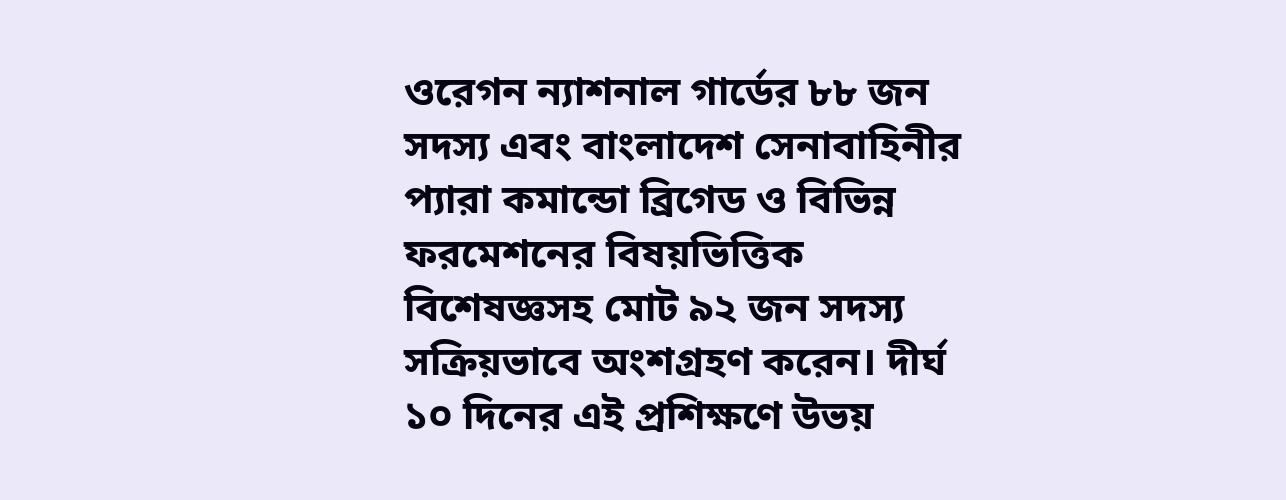ওরেগন ন্যাশনাল গার্ডের ৮৮ জন সদস্য এবং বাংলাদেশ সেনাবাহিনীর প্যারা কমান্ডো ব্রিগেড ও বিভিন্ন ফরমেশনের বিষয়ভিত্তিক বিশেষজ্ঞসহ মোট ৯২ জন সদস্য সক্রিয়ভাবে অংশগ্রহণ করেন। দীর্ঘ ১০ দিনের এই প্রশিক্ষণে উভয়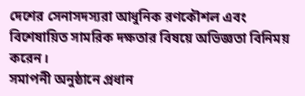দেশের সেনাসদস্যরা আধুনিক রণকৌশল এবং বিশেষায়িত সামরিক দক্ষতার বিষয়ে অভিজ্ঞতা বিনিময় করেন।
সমাপনী অনুষ্ঠানে প্রধান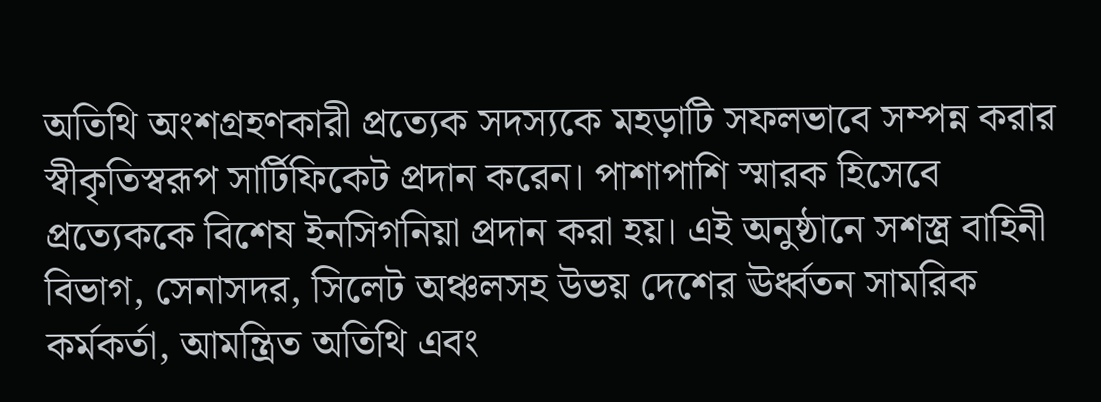অতিথি অংশগ্রহণকারী প্রত্যেক সদস্যকে মহড়াটি সফলভাবে সম্পন্ন করার স্বীকৃতিস্বরূপ সার্টিফিকেট প্রদান করেন। পাশাপাশি স্মারক হিসেবে প্রত্যেককে বিশেষ ইনসিগনিয়া প্রদান করা হয়। এই অনুষ্ঠানে সশস্ত্র বাহিনী বিভাগ, সেনাসদর, সিলেট অঞ্চলসহ উভয় দেশের ঊর্ধ্বতন সামরিক কর্মকর্তা, আমন্ত্রিত অতিথি এবং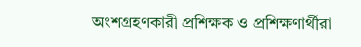অংশগ্রহণকারী প্রশিক্ষক ও প্রশিক্ষণার্থীরা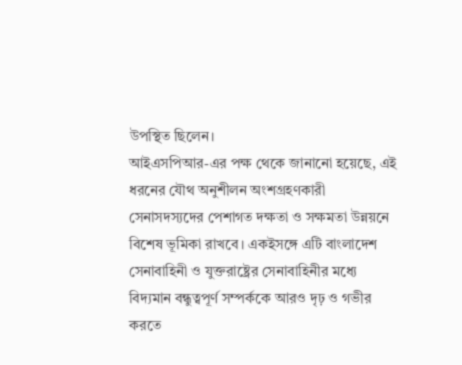উপস্থিত ছিলেন।
আইএসপিআর-এর পক্ষ থেকে জানানো হয়েছে, এই ধরনের যৌথ অনুশীলন অংশগ্রহণকারী সেনাসদস্যদের পেশাগত দক্ষতা ও সক্ষমতা উন্নয়নে বিশেষ ভূমিকা রাখবে। একইসঙ্গে এটি বাংলাদেশ সেনাবাহিনী ও যুক্তরাষ্ট্রের সেনাবাহিনীর মধ্যে বিদ্যমান বন্ধুত্বপূর্ণ সম্পর্ককে আরও দৃঢ় ও গভীর করতে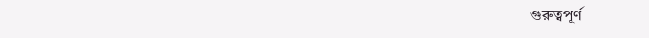গুরুত্বপূর্ণ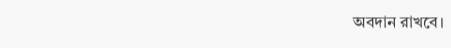অবদান রাখবে।